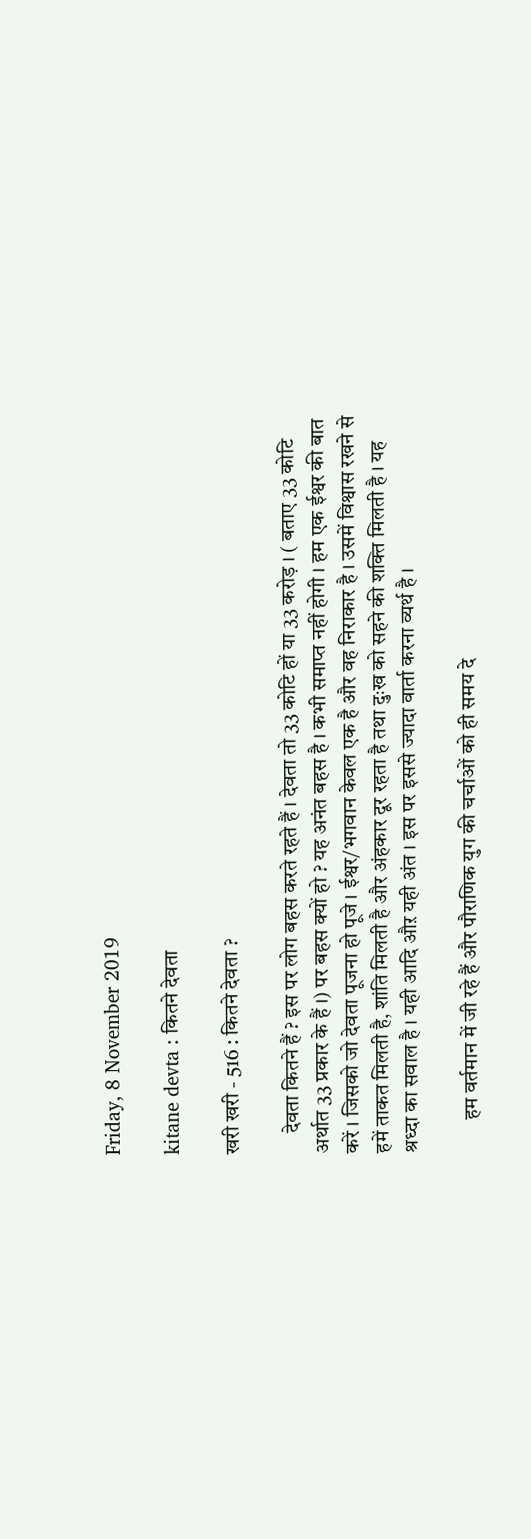Friday, 8 November 2019

kitane devta : कितने देवता

खरी खरी - 516 : कितने देवता ?

     देवता कितने हैं ? इस पर लोग बहस करते रहते हैं । देवता तो 33 कोटि हों या 33 करोड़ । ( बताए 33 कोटि अर्थात 33 प्रकार के हैं ।) पर बहस क्यों हो ? यह अनंत बहस है । कभी समाप्त नहीं होगी । हम एक ईश्वर की बात करें । जिसको जो देवता पूजना हो पूजे । ईश्वर/भगवान केवल एक है और वह निराकार है । उसमें विश्वास रखने से हमें ताकत मिलती है, शांति मिलती है और अंहकार दूर रहता है तथा दुःख को सहने की शक्ति मिलती है । यह श्रध्दा का सवाल है । यही आदि औऱ यही अंत । इस पर इससे ज्यादा वार्ता करना व्यर्थ है ।

        हम वर्तमान में जी रहे हैं और पौराणिक युग की चर्चाओं को ही समय दे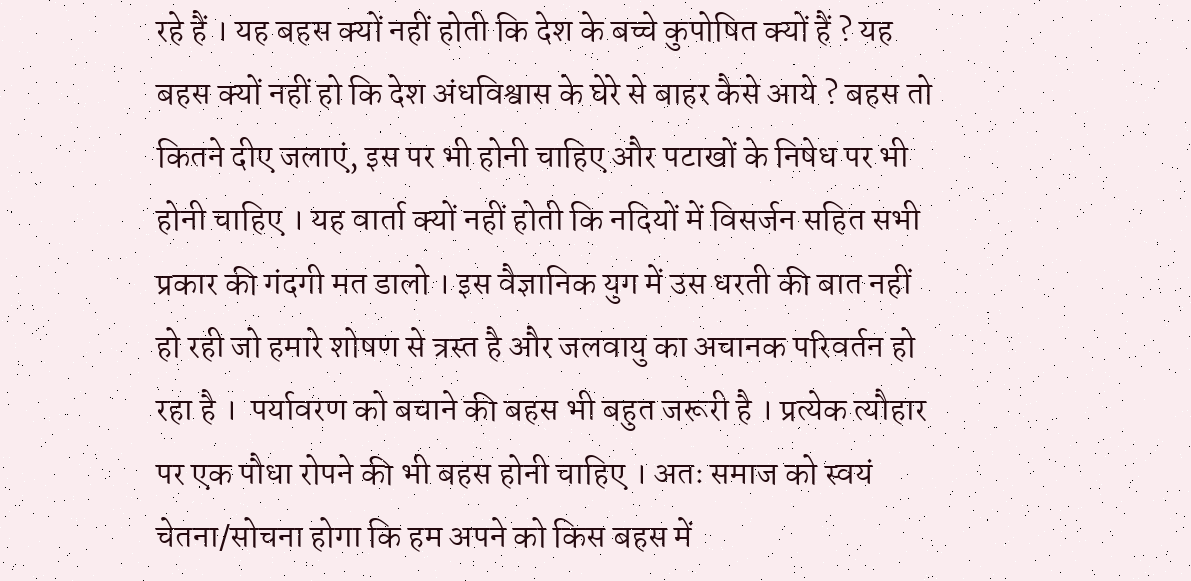रहे हैं । यह बहस क्यों नहीं होती कि देश के बच्चे कुपोषित क्यों हैं ? यह बहस क्यों नहीं हो कि देश अंधविश्वास के घेरे से बाहर कैसे आये ? बहस तो कितने दीए जलाएं, इस पर भी होनी चाहिए और पटाखों के निषेध पर भी होनी चाहिए । यह वार्ता क्यों नहीं होती कि नदियों में विसर्जन सहित सभी प्रकार की गंदगी मत डालो । इस वैज्ञानिक युग में उस धरती की बात नहीं हो रही जो हमारे शोषण से त्रस्त है और जलवायु का अचानक परिवर्तन हो रहा है ।  पर्यावरण को बचाने की बहस भी बहुत जरूरी है । प्रत्येक त्यौहार पर एक पौधा रोपने की भी बहस होनी चाहिए । अतः समाज को स्वयं चेतना/सोचना होगा कि हम अपने को किस बहस में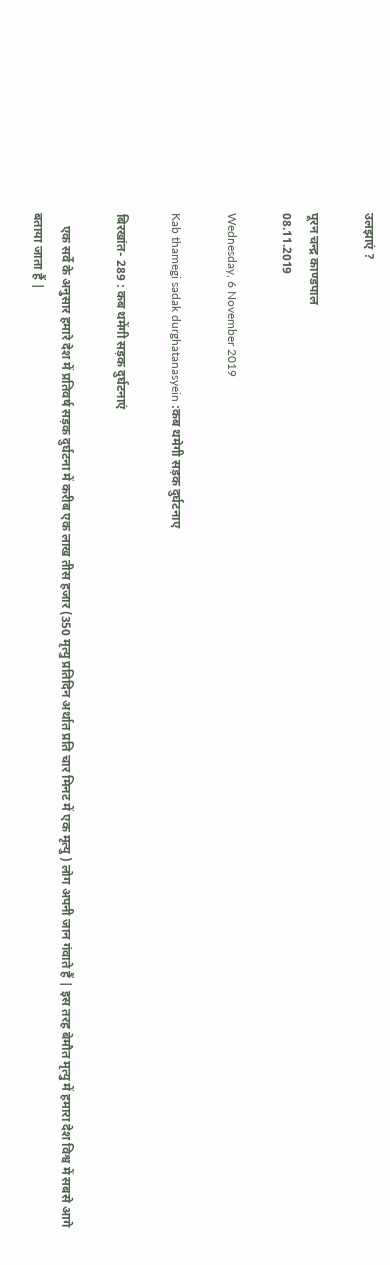उलझाएं ?

पूरन चन्द्र काण्डपाल
08.11.2019

Wednesday, 6 November 2019

Kab thamegi sadak durghatanasyein :कब थमेगी सड़क दुर्घटनाए

बिरखांत- 289 : कब थमेंगी सड़क दुर्घटनाएं

    एक सर्वे के अनुसार हमारे देश में प्रतिवर्ष सड़क दुर्घटना में करीब एक लाख तीस हजार (350 मृत्यु प्रतिदिन अर्थात प्रति चार मिनट में एक मृत्यु ) लोग अपनी जान गंवाते हैं | इस तरह बेमौत मृत्यु में हमारा देश विश्व में सबसे आगे बताया जाता हैं |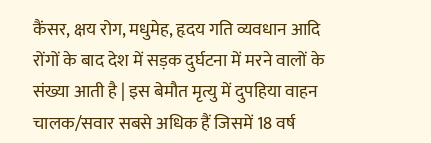कैंसर, क्षय रोग, मधुमेह, हृदय गति व्यवधान आदि रोंगों के बाद देश में सड़क दुर्घटना में मरने वालों के संख्या आती है | इस बेमौत मृत्यु में दुपहिया वाहन चालक/सवार सबसे अधिक हैं जिसमें 18 वर्ष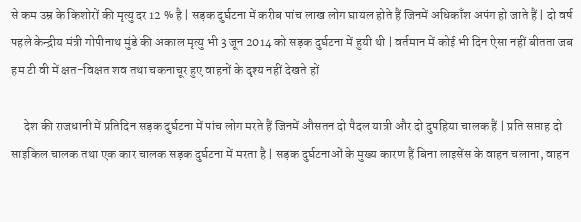से कम उम्र के किशोरों की मृत्यु दर 12 % है | सड़क दुर्घटना में करीब पांच लाख लोग घायल होते हैं जिनमें अधिकाँश अपंग हो जाते हैं | दो वर्ष पहले केन्द्रीय मंत्री गोपीनाथ मुंडे की अकाल मृत्यु भी 3 जून 2014 को सड़क दुर्घटना में हुयी थी | वर्तमान में कोई भी दिन ऐसा नहीं बीतता जब हम टी वी में क्षत-विक्षत शव तथा चकनाचूर हुए वाहनों के दृश्य नहीं देखते हों

     देश की राजधानी में प्रतिदिन सड़क दुर्घटना में पांच लोग मरते हैं जिनमें औसतन दो पैदल यात्री और दो दुपहिया चालक हैं | प्रति सप्ताह दो  साइकिल चालक तथा एक कार चालक सड़क दुर्घटना में मरता है | सड़क दुर्घटनाओं के मुख्य कारण हैं बिना लाइसेंस के वाहन चलाना, वाहन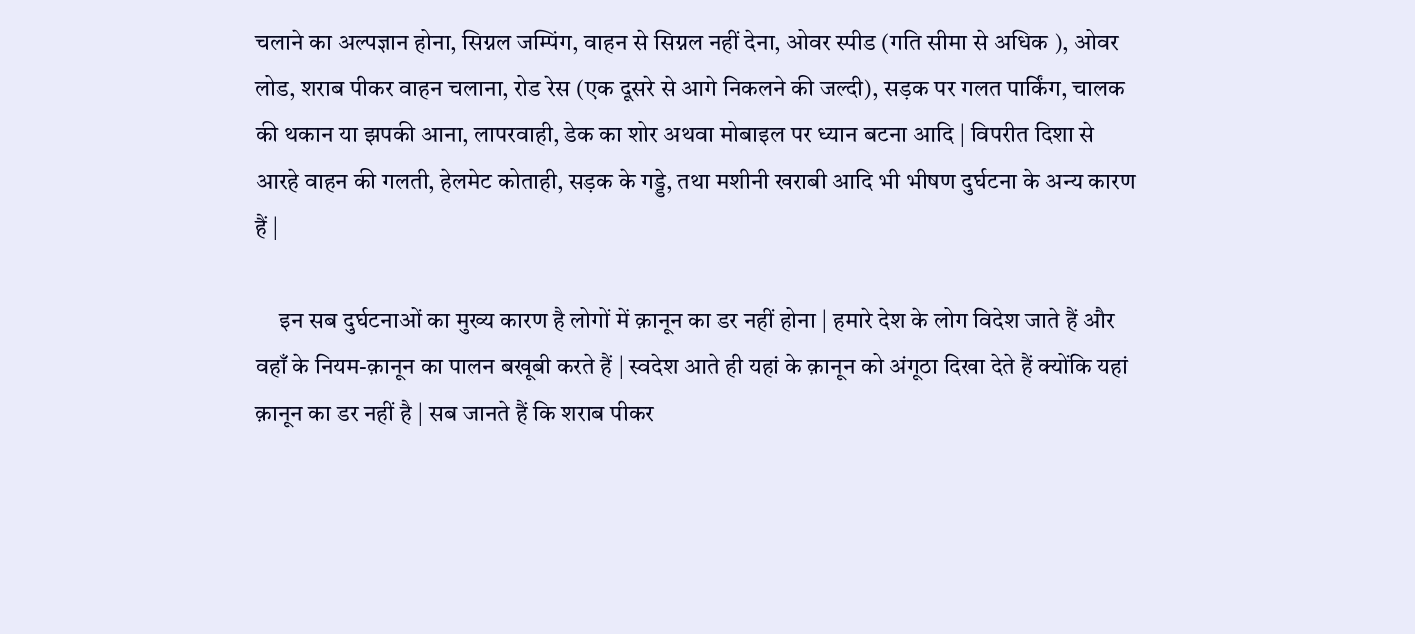चलाने का अल्पज्ञान होना, सिग्नल जम्पिंग, वाहन से सिग्नल नहीं देना, ओवर स्पीड (गति सीमा से अधिक ), ओवर लोड, शराब पीकर वाहन चलाना, रोड रेस (एक दूसरे से आगे निकलने की जल्दी), सड़क पर गलत पार्किंग, चालक की थकान या झपकी आना, लापरवाही, डेक का शोर अथवा मोबाइल पर ध्यान बटना आदि | विपरीत दिशा से आरहे वाहन की गलती, हेलमेट कोताही, सड़क के गड्डे, तथा मशीनी खराबी आदि भी भीषण दुर्घटना के अन्य कारण हैं |

     इन सब दुर्घटनाओं का मुख्य कारण है लोगों में क़ानून का डर नहीं होना | हमारे देश के लोग विदेश जाते हैं और वहाँ के नियम-क़ानून का पालन बखूबी करते हैं | स्वदेश आते ही यहां के क़ानून को अंगूठा दिखा देते हैं क्योंकि यहां क़ानून का डर नहीं है | सब जानते हैं कि शराब पीकर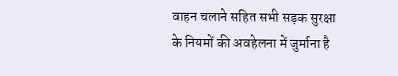वाहन चलाने सहित सभी सड़क सुरक्षा के नियमों की अवहेलना में जुर्माना है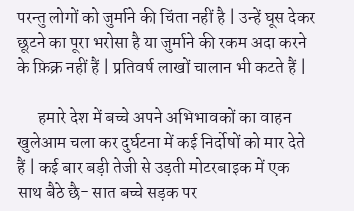परन्तु लोगों को जुर्माने की चिंता नहीं है | उन्हें घूस देकर छूटने का पूरा भरोसा है या जुर्माने की रकम अदा करने के फ़िक्र नहीं हैं | प्रतिवर्ष लाखों चालान भी कटते हैं |

      हमारे देश में बच्चे अपने अभिभावकों का वाहन खुलेआम चला कर दुर्घटना में कई निर्दोषों को मार देते हैं | कई बार बड़ी तेजी से उड़ती मोटरबाइक में एक साथ बैठे छै- सात बच्चे सड़क पर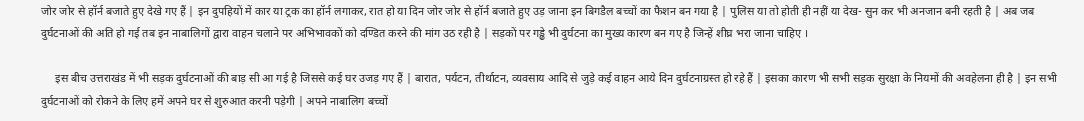जोर जोर से हॉर्न बजाते हुए देखे गए हैं | इन दुपहियों में कार या ट्रक का हॉर्न लगाकर, रात हो या दिन जोर जोर से हॉर्न बजाते हुए उड़ जाना इन बिगडैल बच्चों का फैशन बन गया है | पुलिस या तो होती ही नहीं या देख- सुन कर भी अनजान बनी रहती है | अब जब दुर्घटनाओं की अति हो गई तब इन नाबालिगों द्वारा वाहन चलाने पर अभिभावकों को दण्डित करने की मांग उठ रही है | सड़कों पर गड्ढे भी दुर्घटना का मुख्य कारण बन गए है जिन्हें शीघ्र भरा जाना चाहिए ।

     इस बीच उत्तराखंड में भी सड़क दुर्घटनाओं की बाड़ सी आ गई है जिससे कई घर उजड़ गए हैं | बारात, पर्यटन, तीर्थाटन, व्यवसाय आदि से जुड़े कई वाहन आये दिन दुर्घटनाग्रस्त हो रहे हैं | इसका कारण भी सभी सड़क सुरक्षा के नियमों की अवहेलना ही है | इन सभी दुर्घटनाओं को रोकने के लिए हमें अपने घर से शुरुआत करनी पड़ेगी | अपने नाबालिग बच्चों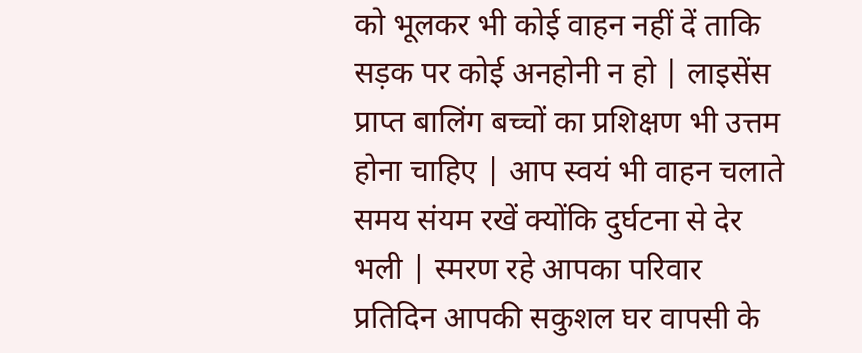को भूलकर भी कोई वाहन नहीं दें ताकि सड़क पर कोई अनहोनी न हो | लाइसेंस प्राप्त बालिंग बच्चों का प्रशिक्षण भी उत्तम होना चाहिए | आप स्वयं भी वाहन चलाते समय संयम रखें क्योंकि दुर्घटना से देर भली | स्मरण रहे आपका परिवार प्रतिदिन आपकी सकुशल घर वापसी के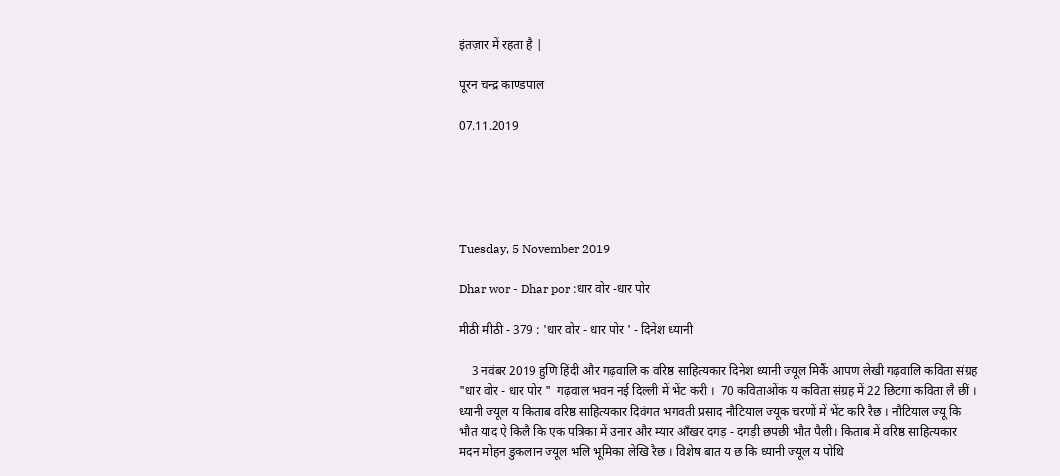इंतज़ार में रहता है |

पूरन चन्द्र काण्डपाल

07.11.2019





Tuesday, 5 November 2019

Dhar wor - Dhar por :धार वोर -धार पोर

मीठी मीठी - 379 : 'धार वोर - धार पोर ' - दिनेश ध्यानी

    3 नवंबर 2019 हुणि हिंदी और गढ़वालि क वरिष्ठ साहित्यकार दिनेश ध्यानी ज्यूल मिकैं आपण लेखी गढ़वालि कविता संग्रह  "धार वोर - धार पोर "  गढ़वाल भवन नई दिल्ली में भेंट करी ।  70 कविताओंक य कविता संग्रह में 22 छिटगा कविता लै छीं । ध्यानी ज्यूल य किताब वरिष्ठ साहित्यकार दिवंगत भगवती प्रसाद नौटियाल ज्यूक चरणों में भेंट करि रैछ । नौटियाल ज्यू कि भौत याद ऐ किलै कि एक पत्रिका में उनार और म्यार आँखर दगड़ - दगड़ी छपछी भौत पैली। किताब में वरिष्ठ साहित्यकार मदन मोहन डुकलान ज्यूल भलि भूमिका लेखि रैछ । विशेष बात य छ कि ध्यानी ज्यूल य पोथि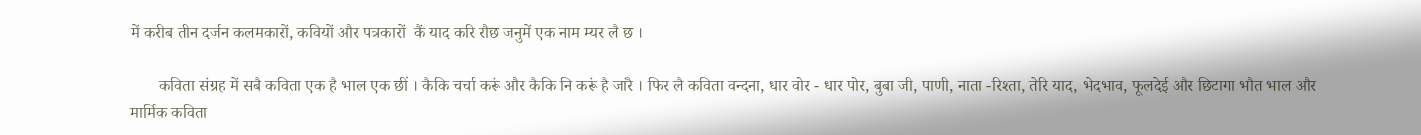में करीब तीन दर्जन कलमकारों, कवियों और पत्रकारों  कैं याद करि रौछ जनुमें एक नाम म्यर लै छ ।

       कविता संग्रह में सबै कविता एक है भाल एक छीं । कैकि चर्चा करूं और कैकि नि करूं है जांरै । फिर लै कविता वन्दना, धार वोर - धार पोर, बुबा जी, पाणी, नाता -रिश्ता, तेरि याद, भेदभाव, फूलदेई और छिटागा भौत भाल और मार्मिक कविता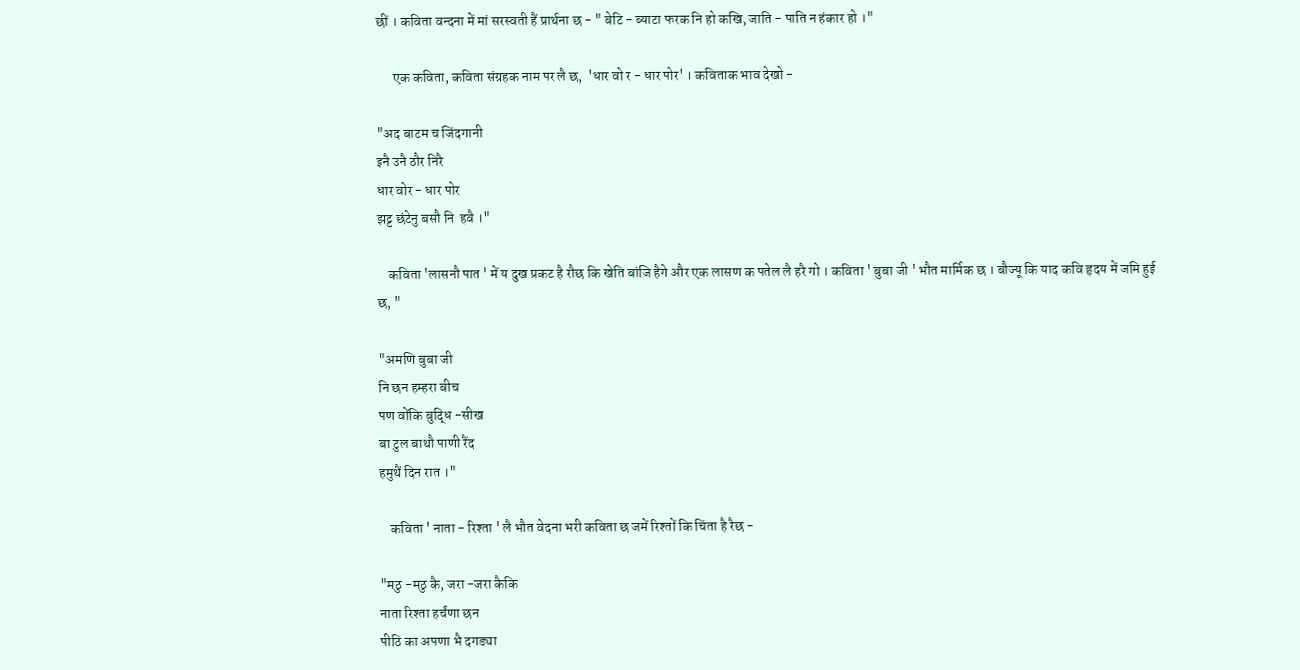छीं । कविता वन्दना में मां सरस्वती हैं प्रार्थना छ - " बेटि - ब्याटा फरक नि हो कखि, जाति - पाति न हंकार हो ।"

      एक कविता, कविता संग्रहक नाम पर लै छ,  'धार वो र - धार पोर' । कविताक भाव देखो -

"अद बाटम च जिंदगानी
इनै उनै ठौर निरै
धार वोर - धार पोर
झट्ट छंटेनु बसौ नि  हवै ।"

    कविता 'लासनौ पात ' में य दुख प्रकट है रौछ कि खेति बांजि हैगे और एक लासण क पतेल लै हरै गो । कविता ' बुबा जी ' भौत मार्मिक छ । बौज्यू कि याद कवि हृदय में जमि हुई छ, "

"अमणि बुबा जी
नि छन हम्हरा बीच
पण वोंकि बुद्धि -सीख
बा टुल बाथौ पाणी रैंद
हमुथैं दिन रात ।"

    कविता ' नाता - रिश्ता ' लै भौत वेदना भरी कविता छ जमें रिश्तों कि चिंता है रैछ -

"मठु -मठु कै, जरा -जरा कैकि
नाता रिश्ता हर्चंणा छन
पीठि का अपणा भै दगड्या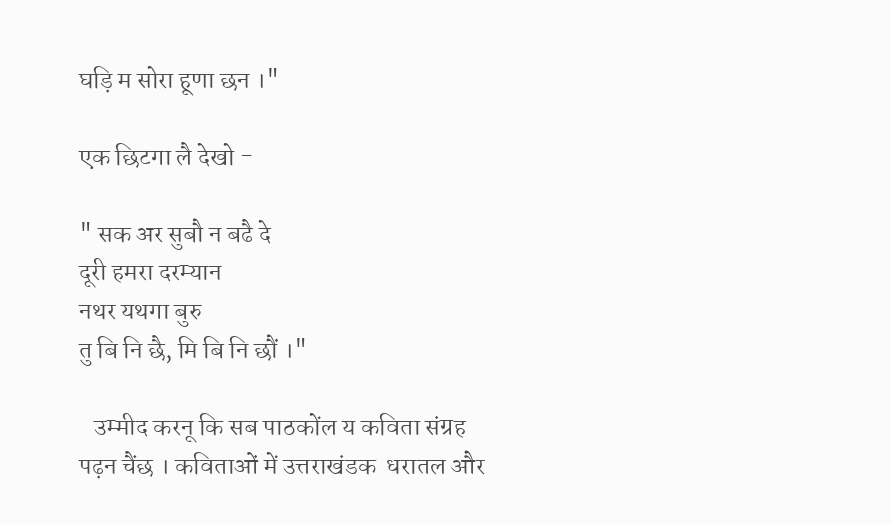घड़ि म सोरा हूणा छन ।"

एक छिटगा लै देखो -

" सक अर सुबौ न बढै दे
दूरी हमरा दरम्यान
नथर यथगा बुरु
तु बि नि छै, मि बि नि छौं ।"

   उम्मीद करनू कि सब पाठकोंल य कविता संग्रह पढ़न चैंछ । कविताओं में उत्तराखंडक  धरातल और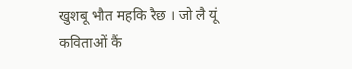खुशबू भौत महकि रैछ । जो लै यूं कविताओं कैं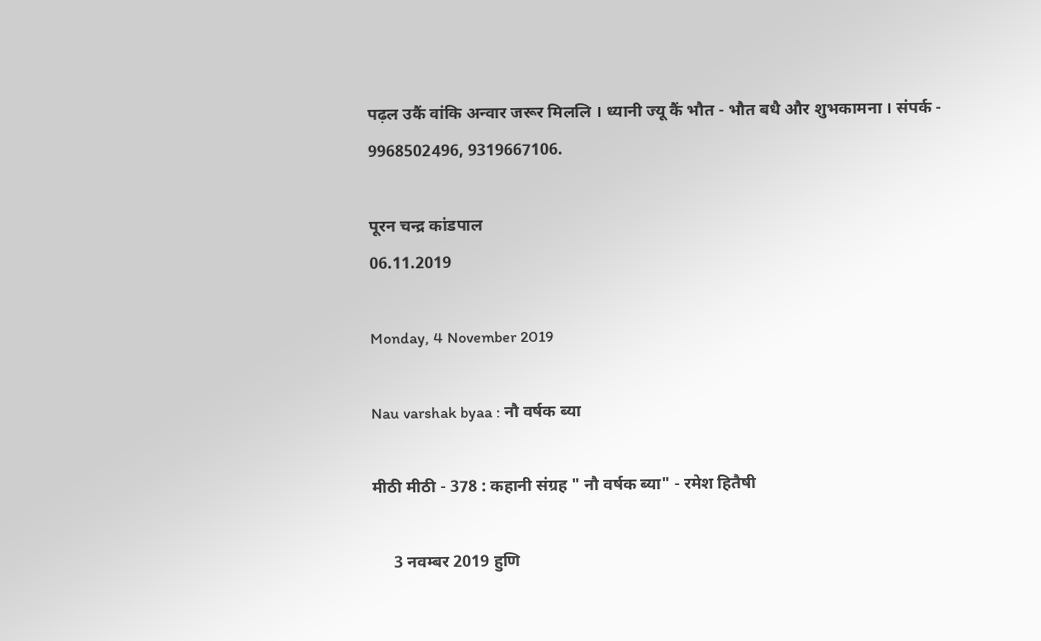पढ़ल उकैं वांकि अन्वार जरूर मिललि । ध्यानी ज्यू कैं भौत - भौत बधै और शुभकामना । संपर्क - 9968502496, 9319667106.

पूरन चन्द्र कांडपाल
06.11.2019

Monday, 4 November 2019

Nau varshak byaa : नौ वर्षक ब्या

मीठी मीठी - 378 : कहानी संग्रह " नौ वर्षक ब्या" - रमेश हितैषी

     3 नवम्बर 2019 हुणि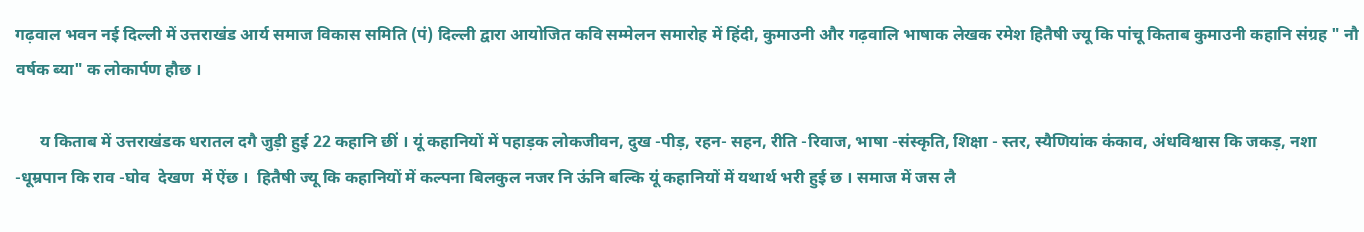गढ़वाल भवन नई दिल्ली में उत्तराखंड आर्य समाज विकास समिति (पं) दिल्ली द्वारा आयोजित कवि सम्मेलन समारोह में हिंदी, कुमाउनी और गढ़वालि भाषाक लेखक रमेश हितैषी ज्यू कि पांचू किताब कुमाउनी कहानि संग्रह " नौ वर्षक ब्या" क लोकार्पण हौछ ।

      य किताब में उत्तराखंडक धरातल दगै जुड़ी हुई 22 कहानि छीं । यूं कहानियों में पहाड़क लोकजीवन, दुख -पीड़, रहन- सहन, रीति -रिवाज, भाषा -संस्कृति, शिक्षा - स्तर, स्यैणियांक कंकाव, अंधविश्वास कि जकड़, नशा -धूम्रपान कि राव -घोव  देखण  में ऐंछ ।  हितैषी ज्यू कि कहानियों में कल्पना बिलकुल नजर नि ऊंनि बल्कि यूं कहानियों में यथार्थ भरी हुई छ । समाज में जस लै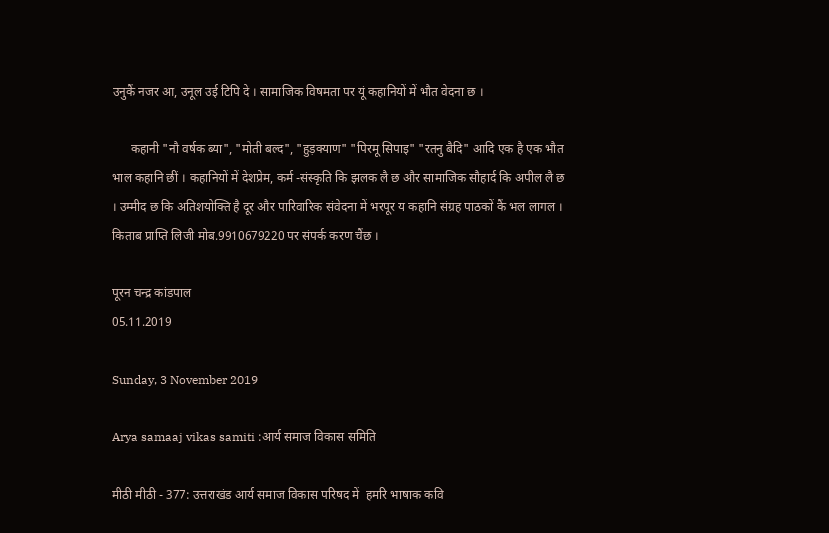उनुकैं नजर आ, उनूल उई टिपि दे । सामाजिक विषमता पर यूं कहानियों में भौत वेदना छ ।

      कहानी "नौ वर्षक ब्या", "मोती बल्द", "हुड़क्याण" "पिरमू सिपाइ" "रतनु बैदि" आदि एक है एक भौत भाल कहानि छीं । कहानियों में देशप्रेम, कर्म -संस्कृति कि झलक लै छ और सामाजिक सौहार्द कि अपील लै छ । उम्मीद छ कि अतिशयोक्ति है दूर और पारिवारिक संवेदना में भरपूर य कहानि संग्रह पाठकों कैं भल लागल । किताब प्राप्ति लिजी मोब.9910679220 पर संपर्क करण चैंछ ।

पूरन चन्द्र कांडपाल
05.11.2019

Sunday, 3 November 2019

Arya samaaj vikas samiti :आर्य समाज विकास समिति

मीठी मीठी - 377: उत्तराखंड आर्य समाज विकास परिषद में  हमरि भाषाक कवि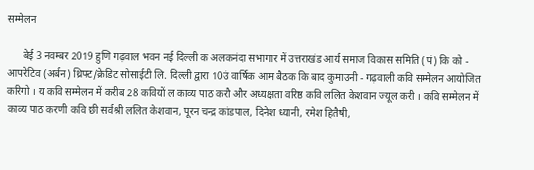सम्मेलन

      बेई 3 नवम्बर 2019 हुणि गढ़वाल भवन नई दिल्ली क अलकनंदा सभागार में उत्तराखंड आर्य समाज विकास समिति (पं) कि को - आपरेटिव (अर्बन) थ्रिफ्ट/क्रेडिट सोसाईटी लि. दिल्ली द्वारा 10उं वार्षिक आम बैठक कि बाद कुमाउनी - गढ़वाली कवि सम्मेलन आयोजित करिगो । य कवि सम्मेलन में करीब 28 कवियों ल काव्य पाठ करौ और अध्यक्षता वरिष्ठ कवि ललित केशवान ज्यूल करी । कवि सम्मेलन में काव्य पाठ करणी कवि छी सर्वश्री ललित केशवान, पूरन चन्द्र कांडपाल, दिनेश ध्यानी, रमेश हितैषी,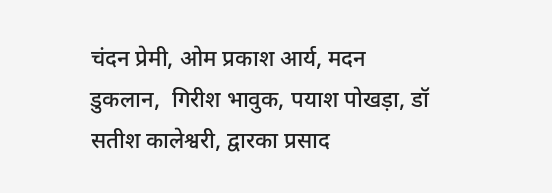चंदन प्रेमी, ओम प्रकाश आर्य, मदन डुकलान,  गिरीश भावुक, पयाश पोखड़ा, डॉ सतीश कालेश्वरी, द्वारका प्रसाद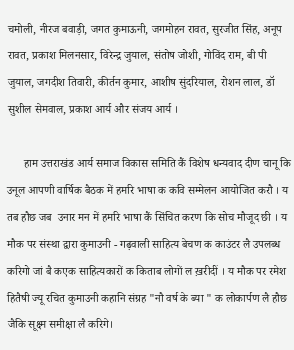चमोली, नीरज बवाड़ी, जगत कुमाऊनी, जगमोहन रावत, सुरजीत सिंह, अनूप रावत, प्रकाश मिलनसार, विरेन्द्र जुयाल, संतोष जोशी, गोविंद राम, बी पी जुयाल, जगदीश तिवारी, कीर्तन कुमार, आशीष सुंदरियाल, रोशन लाल, डॉ सुशील सेमवाल, प्रकाश आर्य और संजय आर्य ।

      हाम उत्तराखंड आर्य समाज विकास समिति कैं विशेष धन्यवाद दीण चानू कि उनूल आपणी वार्षिक बैठक में हमरि भाषा क कवि सम्मेलन आयोजित करौ । य तब हौछ जब  उनार मन में हमरि भाषा कैं सिंचित करण कि सोच मौजूद छी । य मौक पर संस्था द्वारा कुमाउनी - गढ़वाली साहित्य बेचण क काउंटर लै उपलब्ध करिगो जां बै कएक साहित्यकारों क किताब लोगों ल ख़रीदीं । य मौक पर रमेश हितैषी ज्यू रचित कुमाउनी कहानि संग्रह "नौ वर्ष के ब्या " क लोकार्पण लै हौछ जैकि सूक्ष्म समीक्षा लै करिगे।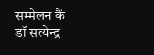सम्मेलन कैं डॉ सत्येन्द्र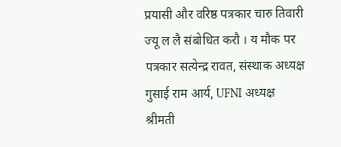प्रयासी और वरिष्ठ पत्रकार चारु तिवारी ज्यू ल लै संबोधित करौ । य मौक पर पत्रकार सत्येन्द्र रावत, संस्थाक अध्यक्ष गुसाई राम आर्य, UFNI अध्यक्ष श्रीमती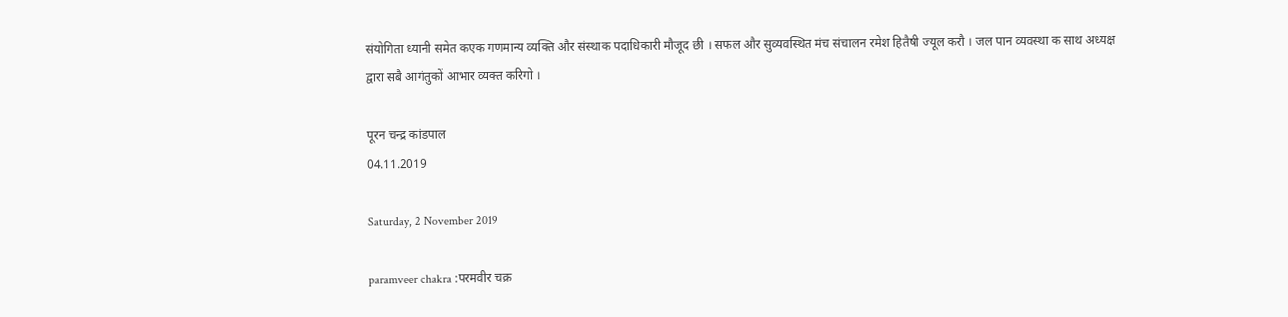संयोगिता ध्यानी समेत कएक गणमान्य व्यक्ति और संस्थाक पदाधिकारी मौजूद छी । सफल और सुव्यवस्थित मंच संचालन रमेश हितैषी ज्यूल करौ । जल पान व्यवस्था क साथ अध्यक्ष द्वारा सबै आगंतुकों आभार व्यक्त करिगो ।

पूरन चन्द्र कांडपाल
04.11.2019

Saturday, 2 November 2019

paramveer chakra :परमवीर चक्र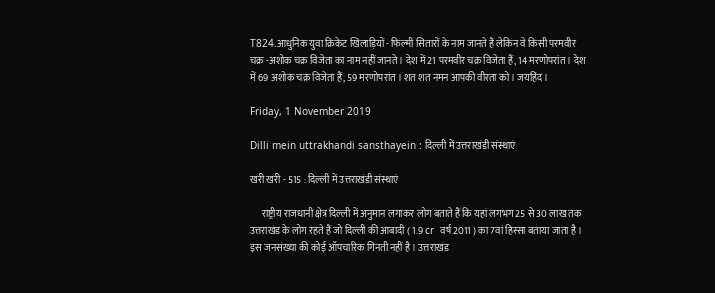T824.आधुनिक युवा क्रिकेट खिलाड़ियों - फिल्मी सितारों के नाम जानते हैं लेकिन वे किसी परमवीर चक्र -अशोक चक्र विजेता का नाम नहीं जानते । देश में 21 परमवीर चक्र विजेता हैं, 14 मरणोपरांत । देश में 69 अशोक चक्र विजेता हैं, 59 मरणोपरांत । शत शत नमन आपकी वीरता को । जयहिंद ।

Friday, 1 November 2019

Dilli mein uttrakhandi sansthayein : दिल्ली में उत्तराखंडी संस्थाएं

खरी खरी - 515 : दिल्ली में उत्तराखंडी संस्थाएं

      राष्ट्रीय राजधानी क्षेत्र दिल्ली में अनुमान लगाकर लोग बताते हैं कि यहां लगभग 25 से 30 लाख तक उत्तराखंड के लोग रहते हैं जो दिल्ली की आबादी ( 1.9 cr  वर्ष 2011 ) का 7वां हिस्सा बताया जाता है । इस जनसंख्या की कोई ऑपचारिक गिनती नहीं है । उत्तराखंड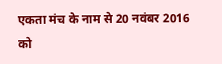एकता मंच के नाम से 20 नवंबर 2016 को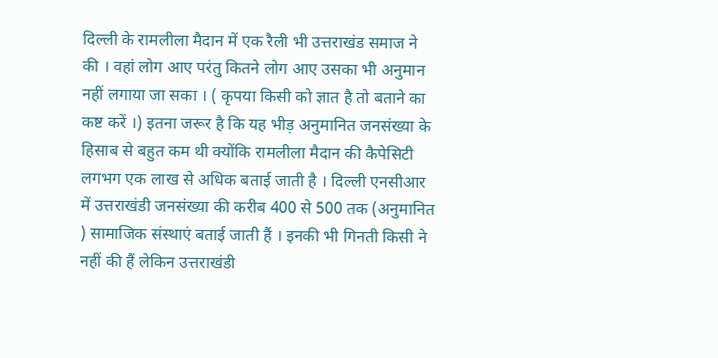दिल्ली के रामलीला मैदान में एक रैली भी उत्तराखंड समाज ने की । वहां लोग आए परंतु कितने लोग आए उसका भी अनुमान नहीं लगाया जा सका । ( कृपया किसी को ज्ञात है तो बताने का कष्ट करें ।) इतना जरूर है कि यह भीड़ अनुमानित जनसंख्या के हिसाब से बहुत कम थी क्योंकि रामलीला मैदान की कैपेसिटी लगभग एक लाख से अधिक बताई जाती है । दिल्ली एनसीआर में उत्तराखंडी जनसंख्या की करीब 400 से 500 तक (अनुमानित ) सामाजिक संस्थाएं बताई जाती हैं । इनकी भी गिनती किसी ने  नहीं की हैं लेकिन उत्तराखंडी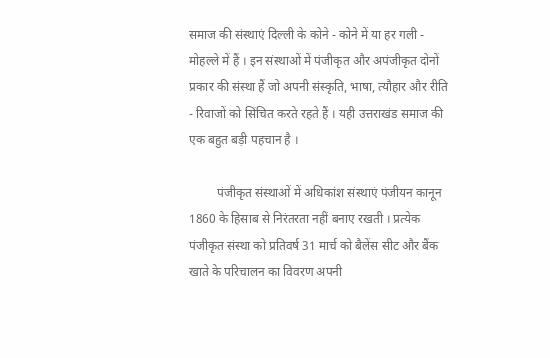समाज की संस्थाएं दिल्ली के कोने - कोने में या हर गली - मोहल्ले में हैं । इन संस्थाओं में पंजीकृत और अपंजीकृत दोनों प्रकार की संस्था हैं जो अपनी संस्कृति, भाषा, त्यौहार और रीति - रिवाजों को सिंचित करते रहते हैं । यही उत्तराखंड समाज की एक बहुत बड़ी पहचान है ।

         पंजीकृत संस्थाओं में अधिकांश संस्थाएं पंजीयन कानून 1860 के हिसाब से निरंतरता नहीं बनाए रखती । प्रत्येक पंजीकृत संस्था को प्रतिवर्ष 31 मार्च को बैलेंस सीट और बैंक खाते के परिचालन का विवरण अपनी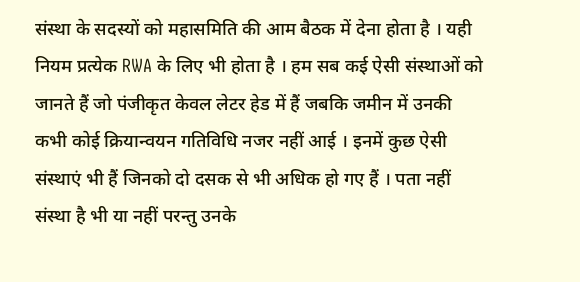संस्था के सदस्यों को महासमिति की आम बैठक में देना होता है । यही नियम प्रत्येक RWA के लिए भी होता है । हम सब कई ऐसी संस्थाओं को जानते हैं जो पंजीकृत केवल लेटर हेड में हैं जबकि जमीन में उनकी कभी कोई क्रियान्वयन गतिविधि नजर नहीं आई । इनमें कुछ ऐसी संस्थाएं भी हैं जिनको दो दसक से भी अधिक हो गए हैं । पता नहीं संस्था है भी या नहीं परन्तु उनके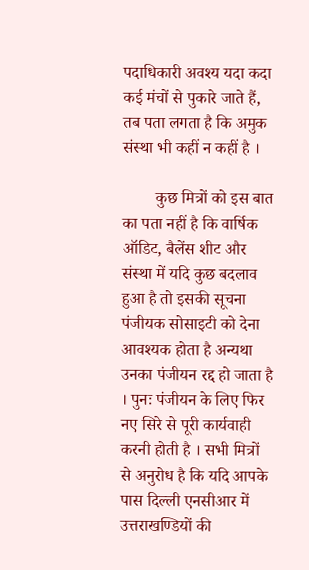पदाधिकारी अवश्य यदा कदा कई मंचों से पुकारे जाते हैं, तब पता लगता है कि अमुक संस्था भी कहीं न कहीं है ।

        कुछ मित्रों को इस बात का पता नहीं है कि वार्षिक ऑडिट, बैलेंस शीट और संस्था में यदि कुछ बदलाव हुआ है तो इसकी सूचना पंजीयक सोसाइटी को देना आवश्यक होता है अन्यथा उनका पंजीयन रद्द हो जाता है । पुनः पंजीयन के लिए फिर नए सिरे से पूरी कार्यवाही करनी होती है । सभी मित्रों से अनुरोध है कि यदि आपके पास दिल्ली एनसीआर में उत्तराखण्डियों की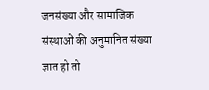जनसंख्या और सामाजिक संस्थाओं की अनुमानित संख्या ज्ञात हो तो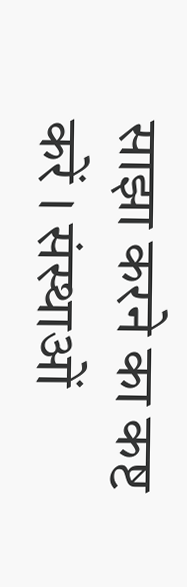साझा करने का कष्ट करें । संस्थाओं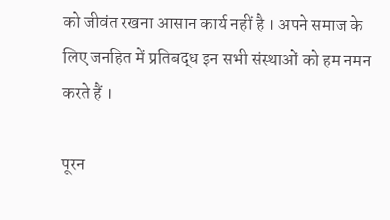को जीवंत रखना आसान कार्य नहीं है । अपने समाज के लिए जनहित में प्रतिबद्ध इन सभी संस्थाओं को हम नमन करते हैं ।

पूरन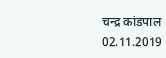चन्द्र कांडपाल
02.11.2019